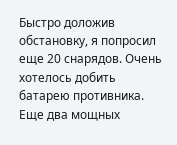Быстро доложив обстановку, я попросил еще 20 снарядов. Очень хотелось добить батарею противника. Еще два мощных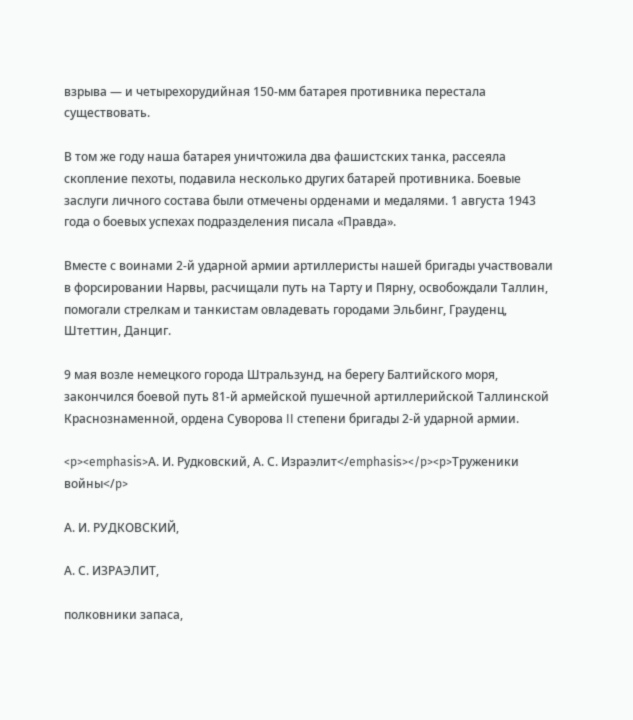взрыва — и четырехорудийная 150-мм батарея противника перестала существовать.

В том же году наша батарея уничтожила два фашистских танка, рассеяла скопление пехоты, подавила несколько других батарей противника. Боевые заслуги личного состава были отмечены орденами и медалями. 1 августа 1943 года о боевых успехах подразделения писала «Правда».

Вместе с воинами 2-й ударной армии артиллеристы нашей бригады участвовали в форсировании Нарвы, расчищали путь на Тарту и Пярну, освобождали Таллин, помогали стрелкам и танкистам овладевать городами Эльбинг, Грауденц, Штеттин, Данциг.

9 мая возле немецкого города Штральзунд, на берегу Балтийского моря, закончился боевой путь 81-й армейской пушечной артиллерийской Таллинской Краснознаменной, ордена Суворова II степени бригады 2-й ударной армии.

<p><emphasis>А. И. Рудковский, А. С. Израэлит</emphasis></p><p>Труженики войны</p>

А. И. РУДКОВСКИЙ,

А. С. ИЗРАЭЛИТ,

полковники запаса,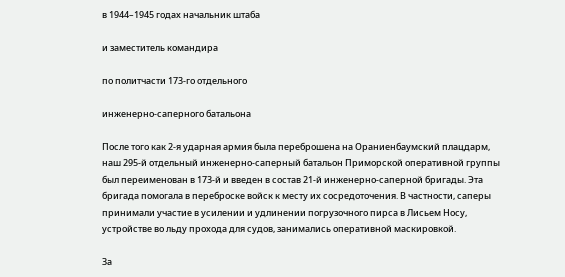в 1944–1945 годах начальник штаба

и заместитель командира

по политчасти 173-го отдельного

инженерно-саперного батальона

После того как 2-я ударная армия была переброшена на Ораниенбаумский плацдарм, наш 295-й отдельный инженерно-саперный батальон Приморской оперативной группы был переименован в 173-й и введен в состав 21-й инженерно-саперной бригады. Эта бригада помогала в переброске войск к месту их сосредоточения. В частности, саперы принимали участие в усилении и удлинении погрузочного пирса в Лисьем Носу, устройстве во льду прохода для судов, занимались оперативной маскировкой.

За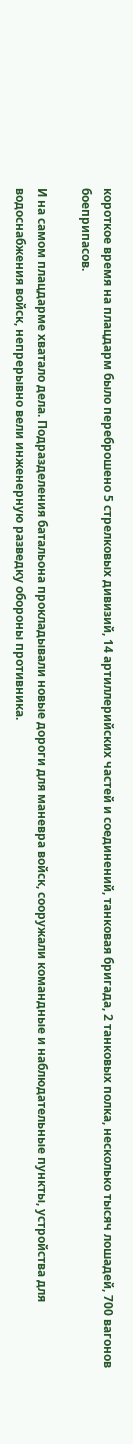короткое время на плацдарм было переброшено 5 стрелковых дивизий, 14 артиллерийских частей и соединений, танковая бригада, 2 танковых полка, несколько тысяч лошадей, 700 вагонов боеприпасов.

И на самом плацдарме хватало дела. Подразделения батальона прокладывали новые дороги для маневра войск, сооружали командные и наблюдательные пункты, устройства для водоснабжения войск, непрерывно вели инженерную разведку обороны противника.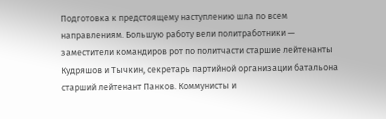Подготовка к предстоящему наступлению шла по всем направлениям. Большую работу вели политработники — заместители командиров рот по политчасти старшие лейтенанты Кудряшов и Тычкин, секретарь партийной организации батальона старший лейтенант Панков. Коммунисты и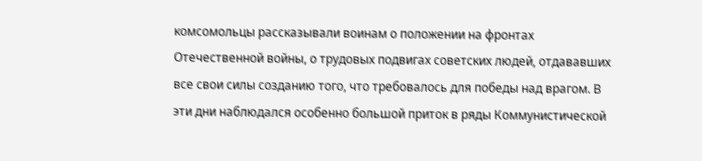комсомольцы рассказывали воинам о положении на фронтах Отечественной войны, о трудовых подвигах советских людей, отдававших все свои силы созданию того, что требовалось для победы над врагом. В эти дни наблюдался особенно большой приток в ряды Коммунистической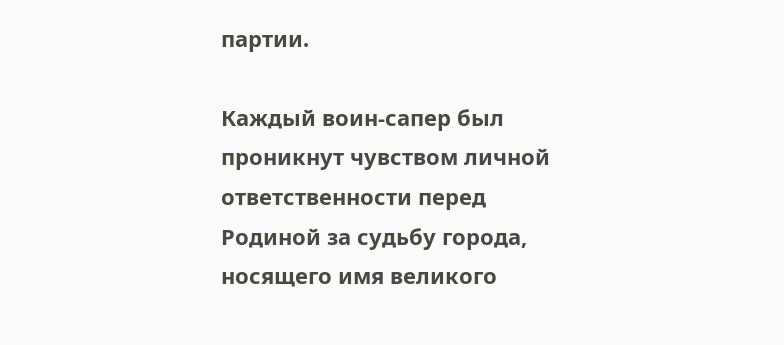партии.

Каждый воин-сапер был проникнут чувством личной ответственности перед Родиной за судьбу города, носящего имя великого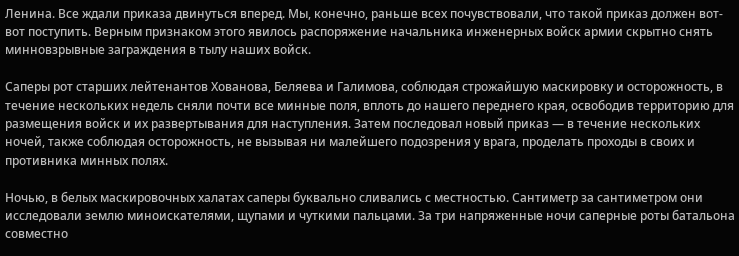Ленина. Все ждали приказа двинуться вперед. Мы, конечно, раньше всех почувствовали, что такой приказ должен вот-вот поступить. Верным признаком этого явилось распоряжение начальника инженерных войск армии скрытно снять минновзрывные заграждения в тылу наших войск.

Саперы рот старших лейтенантов Хованова, Беляева и Галимова, соблюдая строжайшую маскировку и осторожность, в течение нескольких недель сняли почти все минные поля, вплоть до нашего переднего края, освободив территорию для размещения войск и их развертывания для наступления. Затем последовал новый приказ — в течение нескольких ночей, также соблюдая осторожность, не вызывая ни малейшего подозрения у врага, проделать проходы в своих и противника минных полях.

Ночью, в белых маскировочных халатах саперы буквально сливались с местностью. Сантиметр за сантиметром они исследовали землю миноискателями, щупами и чуткими пальцами. За три напряженные ночи саперные роты батальона совместно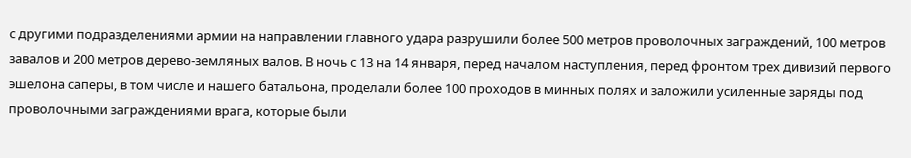с другими подразделениями армии на направлении главного удара разрушили более 500 метров проволочных заграждений, 100 метров завалов и 200 метров дерево-земляных валов. В ночь с 13 на 14 января, перед началом наступления, перед фронтом трех дивизий первого эшелона саперы, в том числе и нашего батальона, проделали более 100 проходов в минных полях и заложили усиленные заряды под проволочными заграждениями врага, которые были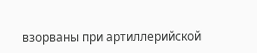взорваны при артиллерийской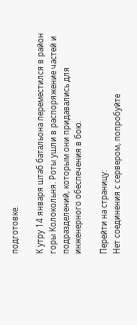подготовке.

К утру 14 января штаб батальона переместился в район горы Колокольня. Роты ушли в распоряжение частей и подразделений, которым они придавались для инженерного обеспечения в бою.

Перейти на страницу:
Нет соединения с сервером, попробуйте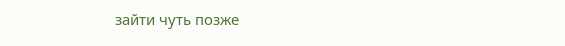зайти чуть позже